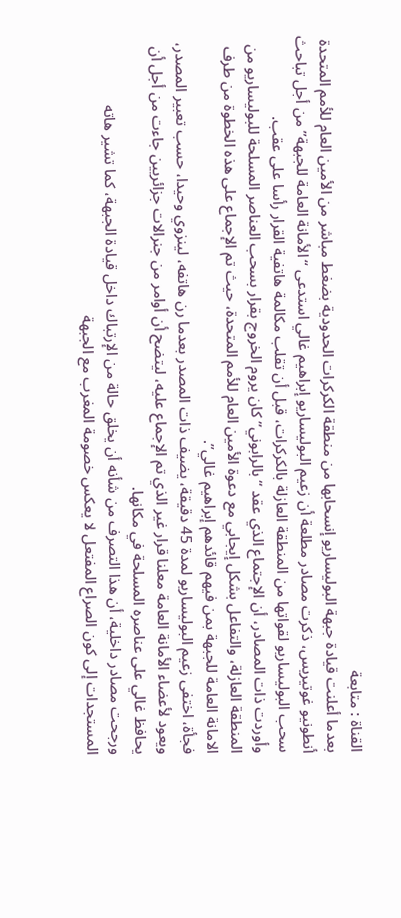القناة : متابعة
بعدما أعلنت قيادة جبهة البوليساريو إنسحابها من منطقة الكركرات الحدودية بضغط مباشر من الأمين العام للأمم المتحدة أنطونيو غوتيريس، ذكرت مصادر مطلعة أن زعيم البوليساريو إبراهيم غالي استدعى “الأمانة العامة للجبهة” من أجل تباحث سحب البوليساريو لقواتها من المنطقة العازلة بالكركرات، قبل أن تقلب مكالمة هاتفية القرار رأسا على عقب.
وأوردت ذات المصادر، أن الإجتماع الذي عقد “بالرابوني” كان يروم الخروج بقرار بسحب العناصر المسلحة للبوليساريو من المنطقة العازلة، والتفاعل بشكل إيجابي مع دعوة الأمين العام للأمم المتحدة، حيث تم الإجماع على هذه الخطوة من طرف الامانة العامة للجبهة بمن فيهم قائدهم إبراهيم غالي”.
فجأة، اختفى زعيم البوليساريو لمدة 45 دقيقة، يضيف ذات المصدر بعدما رن هاتفه، لينزوي وحيدا، حسب تعبير المصدر، ويعود لأعضاء الأمانة العامة معلنا قرار غير الذي تم الإجماع عليه، ليتضح أن أوامر من جنرالات جزائريين جاءت من أجل أن يحافظ غالي على عناصره المسلحة في مكانها.
ورجحت مصادر داخلية، أن هذا التصرف من شأنه أن يخلق حالة من الإرتباك داخل قيادة الجبهة، كما تشير هاته المستجدات إلى كون الصراع المفتعل لا يعكس خصومة المغرب مع الجبهة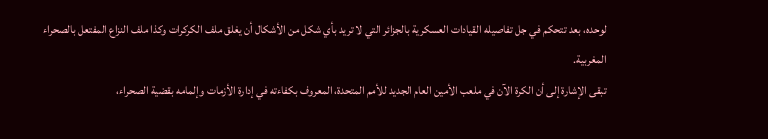لوحده، بعد تتحكم في جل تفاصيله القيادات العسكرية بالجزائر التي لا تريد بأي شكل من الأشكال أن يغلق ملف الكركرات وكذا ملف النزاع المفتعل بالصحراء المغربية.
تبقى الإشارة إلى أن الكرة الآن في ملعب الأمين العام الجديد للأمم المتحدة، المعروف بكفاءته في إدارة الأزمات وإلمامه بقضية الصحراء،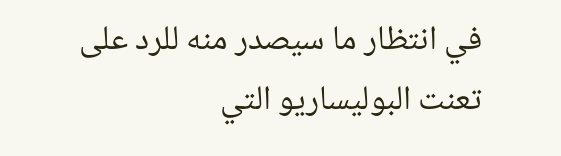في انتظار ما سيصدر منه للرد على تعنت البوليساريو التي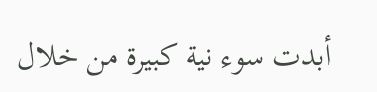أبدت سوء نية كبيرة من خلال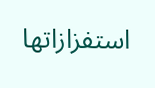استفزازاتها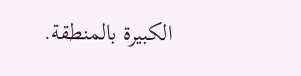الكبيرة بالمنطقة.